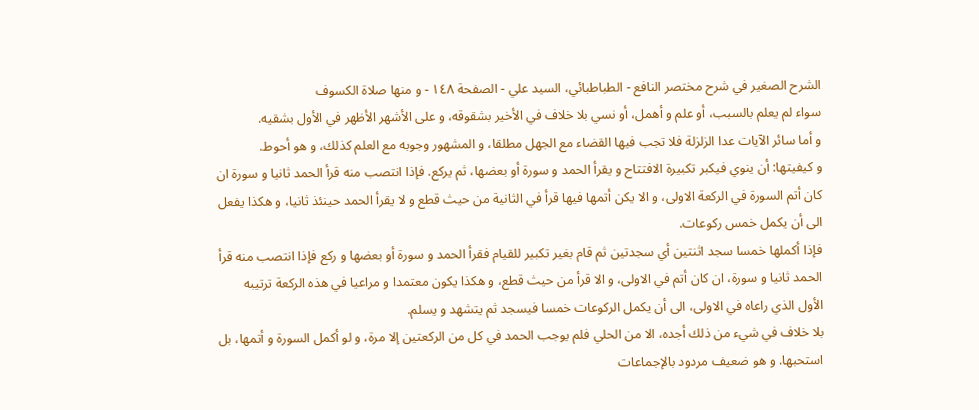الشرح الصغير في شرح مختصر النافع - الطباطبائي، السيد علي - الصفحة ١٤٨ - و منها صلاة الكسوف
سواء لم يعلم بالسبب، أو علم و أهمل، أو نسي بلا خلاف في الأخير بشقوقه، و على الأشهر الأظهر في الأول بشقيه.
و أما سائر الآيات عدا الزلزلة فلا تجب فيها القضاء مع الجهل مطلقا، و المشهور وجوبه مع العلم كذلك، و هو أحوط.
و كيفيتها: أن ينوي فيكبر تكبيرة الافتتاح و يقرأ الحمد و سورة أو بعضها، ثم يركع. فإذا انتصب منه قرأ الحمد ثانيا و سورة ان كان أتم السورة في الركعة الاولى، و الا يكن أتمها فيها قرأ في الثانية من حيث قطع و لا يقرأ الحمد حينئذ ثانيا، و هكذا يفعل الى أن يكمل خمس ركوعات.
فإذا أكملها خمسا سجد اثنتين أي سجدتين ثم قام بغير تكبير للقيام فقرأ الحمد و سورة أو بعضها و ركع فإذا انتصب منه قرأ الحمد ثانيا و سورة، ان كان أتم في الاولى، و الا قرأ من حيث قطع، و هكذا يكون معتمدا و مراعيا في هذه الركعة ترتيبه الأول الذي راعاه في الاولى، الى أن يكمل الركوعات خمسا فيسجد ثم يتشهد و يسلم.
بلا خلاف في شيء من ذلك أجده، الا من الحلي فلم يوجب الحمد في كل من الركعتين إلا مرة، و لو أكمل السورة و أتمها، بل استحبها. و هو ضعيف مردود بالإجماعات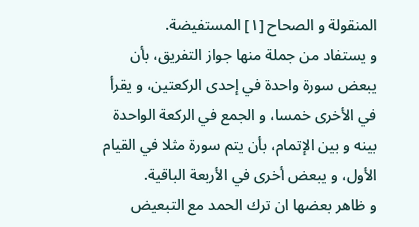المنقولة و الصحاح [١] المستفيضة.
و يستفاد من جملة منها جواز التفريق، بأن يبعض سورة واحدة في إحدى الركعتين، و يقرأ في الأخرى خمسا، و الجمع في الركعة الواحدة بينه و بين الإتمام، بأن يتم سورة مثلا في القيام الأول، و يبعض أخرى في الأربعة الباقية.
و ظاهر بعضها ان ترك الحمد مع التبعيض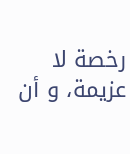رخصة لا عزيمة، و أن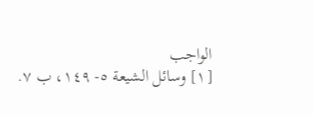الواجب
[١] وسائل الشيعة ٥- ١٤٩، ب ٧.